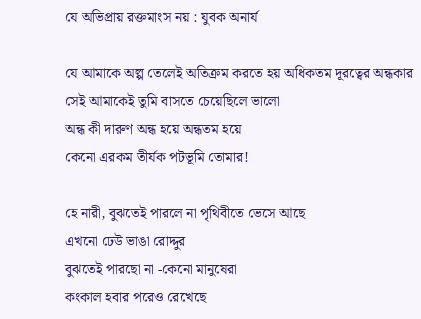যে অভিপ্রায় রক্তমাংস নয় : যুবক অনার্য

যে আমাকে অল্প তেলেই অতিক্রম করতে হয় অধিকতম দূরত্বের অন্ধকার
সেই আমাকেই তুমি বাসতে চেয়েছিলে ভালো
অন্ধ কী দারুণ অন্ধ হয়ে অন্ধতম হয়ে
কেনো এরকম তীর্যক পটভূমি তোমার!

হে নারী, বুঝতেই পারলে না পৃথিবীতে ভেসে আছে
এখনো ঢেউ ভাঙা রোদ্দুর
বুঝতেই পারছো না -কেনো মানুষেরা
কংকাল হবার পরেও রেখেছে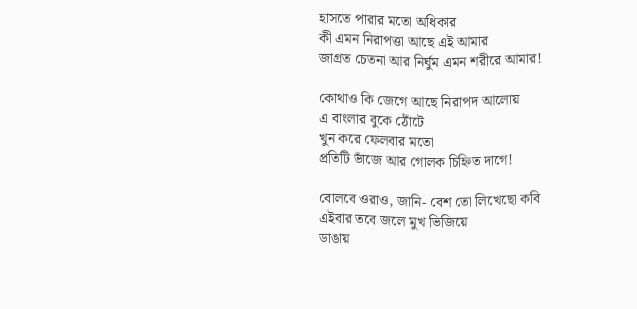হাসতে পারার মতো অধিকার
কী এমন নিরাপত্তা আছে এই আমার
জাগ্রত চেতনা আর নির্ঘুম এমন শরীরে আমার!

কোথাও কি জেগে আছে নিরাপদ আলোয়
এ বাংলার বুকে ঠোঁটে
খুন করে ফেলবার মতো
প্রতিটি ভাঁজে আর গোলক চিহ্নিত দাগে!

বোলবে ওরাও, জানি- বেশ তো লিখেছো কবি
এইবার তবে জলে মুখ ভিজিয়ে
ডাঙায়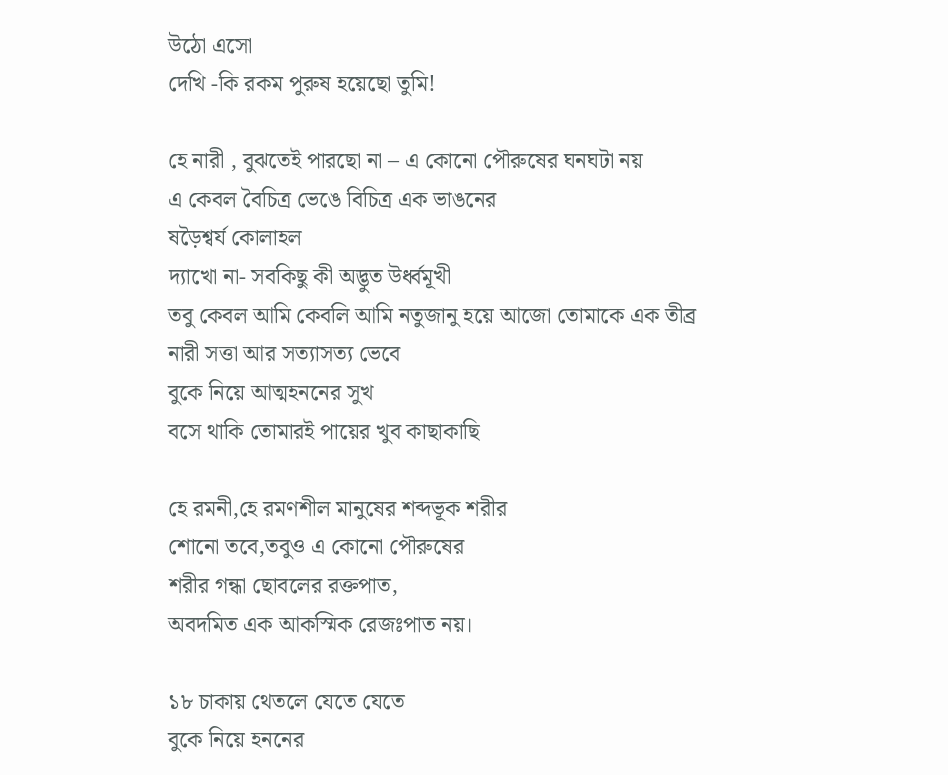উঠো এসো
দেখি -কি রকম পুরুষ হয়েছো তুমি!

হে নারী , বুঝতেই পারছো না – এ কোনো পৌরুষের ঘনঘটা নয়
এ কেবল বৈচিত্র ভেঙে বিচিত্র এক ভাঙনের
ষড়ৈশ্বর্য কোলাহল
দ্যাখো না- সবকিছু কী অদ্ভুত উর্ধ্বমূখী
তবু কেবল আমি কেবলি আমি নতুজানু হয়ে আজো তোমাকে এক তীব্র নারী সত্তা আর সত্যাসত্য ভেবে
বুকে নিয়ে আত্মহননের সুখ
বসে থাকি তোমারই পায়ের খুব কাছাকাছি

হে রমনী,হে রমণশীল মানুষের শব্দভূক শরীর
শোনো তবে,তবুও এ কোনো পৌরুষের
শরীর গন্ধা ছোবলের রক্তপাত,
অবদমিত এক আকস্মিক রেজঃপাত নয়।

১৮ চাকায় থেতলে যেতে যেতে
বুকে নিয়ে হননের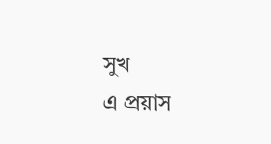সুখ
এ প্রয়াস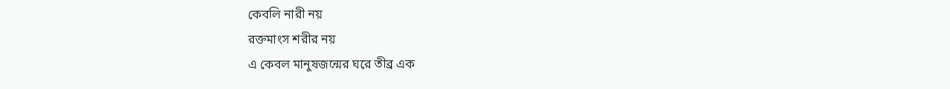কেবলি নারী নয়
রক্তমাংস শরীর নয়
এ কেবল মানুষজন্মের ঘরে তীব্র এক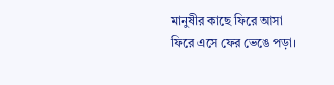মানুষীর কাছে ফিরে আসা
ফিরে এসে ফের ভেঙে পড়া।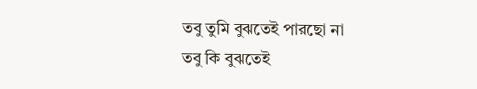তবু তুমি বুঝতেই পারছো না
তবু কি বুঝতেই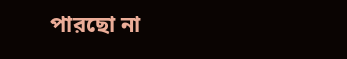পারছো না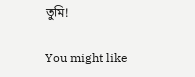তুমি!

You might like